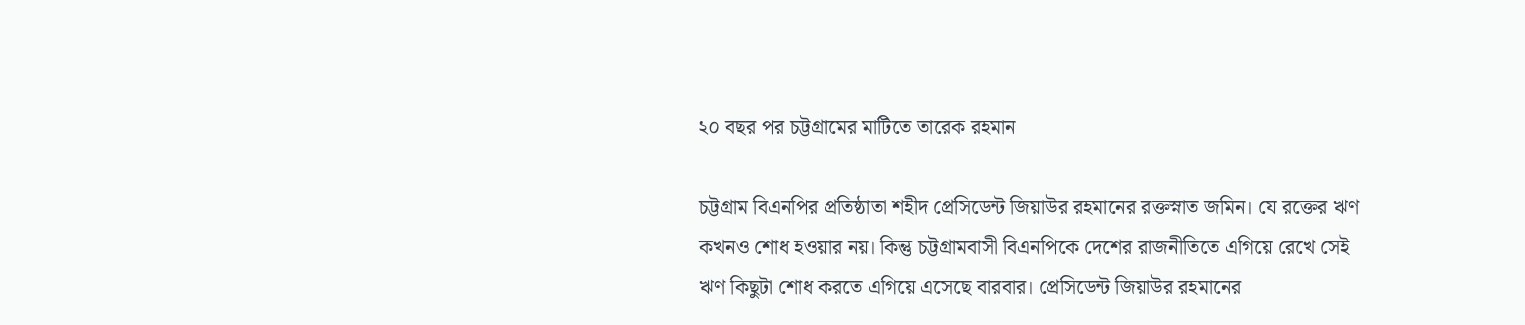২০ বছর পর চট্টগ্রামের মাটিতে তারেক রহমান

চট্টগ্রাম বিএনপির প্রতিষ্ঠাতা শহীদ প্রেসিডেন্ট জিয়াউর রহমানের রক্তস্নাত জমিন। যে রক্তের ঋণ কখনও শোধ হওয়ার নয়। কিন্তু চট্টগ্রামবাসী বিএনপিকে দেশের রাজনীতিতে এগিয়ে রেখে সেই ঋণ কিছুটা শোধ করতে এগিয়ে এসেছে বারবার। প্রেসিডেন্ট জিয়াউর রহমানের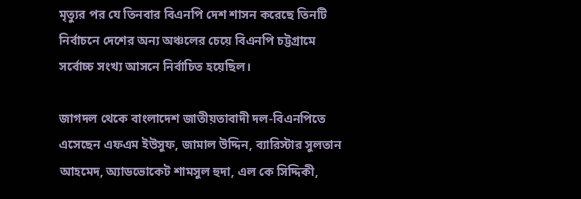মৃত্যুর পর যে তিনবার বিএনপি দেশ শাসন করেছে তিনটি নির্বাচনে দেশের অন্য অঞ্চলের চেয়ে বিএনপি চট্টগ্রামে সর্বোচ্চ সংখ্য আসনে নির্বাচিত হয়েছিল।

জাগদল থেকে বাংলাদেশ জাতীয়তাবাদী দল-বিএনপিতে এসেছেন এফএম ইউসুফ, জামাল উদ্দিন, ব্যারিস্টার সুলতান আহমেদ, অ্যাডভোকেট শামসুল হুদা, এল কে সিদ্দিকী,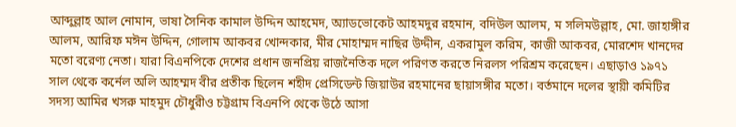আব্দুল্লাহ আল নোমান, ভাষা সৈনিক কামাল উদ্দিন আহমেদ, অ্যাডভোকেট আহমদুর রহমান, বদিউল আলম, ম সলিমউল্লাহ, মো. জাহাঙ্গীর আলম, আরিফ মঈন উদ্দিন, গোলাম আকবর খোন্দকার, মীর মোহাম্মদ নাছির উদ্দীন, একরামুল করিম, কাজী আকবর, মোরশেদ খানদের মতো বরেণ্য নেতা। যারা বিএনপিকে দেশের প্রধান জনপ্রিয় রাজনৈতিক দলে পরিণত করতে নিরলস পরিশ্রম করেছেন। এছাড়াও ১৯৭১ সাল থেকে কর্নেল অলি আহম্মদ বীর প্রতীক ছিলেন শহীদ প্রেসিডেন্ট জিয়াউর রহমানের ছায়াসঙ্গীর মতো। বর্তমানে দলের স্থায়ী কমিটির সদস্য আমির খসরু মাহমুদ চৌধুরীও চট্টগ্রাম বিএনপি থেকে উঠে আসা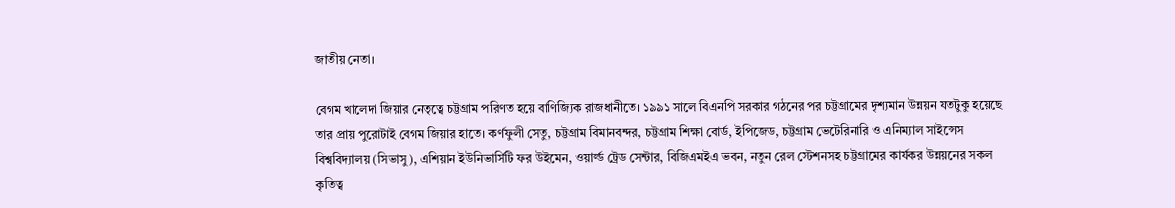জাতীয় নেতা।

বেগম খালেদা জিয়ার নেতৃত্বে চট্টগ্রাম পরিণত হয়ে বাণিজ্যিক রাজধানীতে। ১৯৯১ সালে বিএনপি সরকার গঠনের পর চট্টগ্রামের দৃশ্যমান উন্নয়ন যতটুকু হয়েছে তার প্রায় পুরোটাই বেগম জিয়ার হাতে। কর্ণফুলী সেতু, চট্টগ্রাম বিমানবন্দর, চট্টগ্রাম শিক্ষা বোর্ড, ইপিজেড, চট্টগ্রাম ভেটেরিনারি ও এনিম্যাল সাইন্সেস বিশ্ববিদ্যালয় (সিভাসু), এশিয়ান ইউনিভার্সিটি ফর উইমেন, ওয়ার্ল্ড ট্রেড সেন্টার, বিজিএমইএ ভবন, নতুন রেল স্টেশনসহ চট্টগ্রামের কার্যকর উন্নয়নের সকল কৃতিত্ব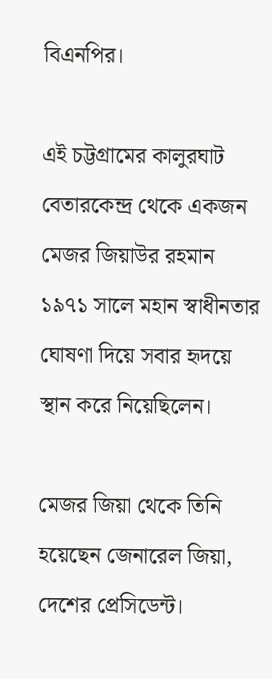বিএনপির।

এই চট্টগ্রামের কালুরঘাট বেতারকেন্দ্র থেকে একজন মেজর জিয়াউর রহমান ১৯৭১ সালে মহান স্বাধীনতার ঘোষণা দিয়ে সবার হৃদয়ে স্থান করে নিয়েছিলেন।

মেজর জিয়া থেকে তিনি হয়েছেন জেনারেল জিয়া, দেশের প্রেসিডেন্ট।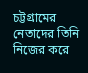চট্টগ্রামের নেতাদের তিনি নিজের করে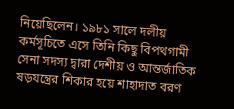নিয়েছিলেন। ১৯৮১ সালে দলীয় কর্মসূচিতে এসে তিনি কিছু বিপথগামী সেনা সদস্য দ্বারা দেশীয় ও আন্তর্জাতিক ষড়যন্ত্রের শিকার হয়ে শাহাদাত বরণ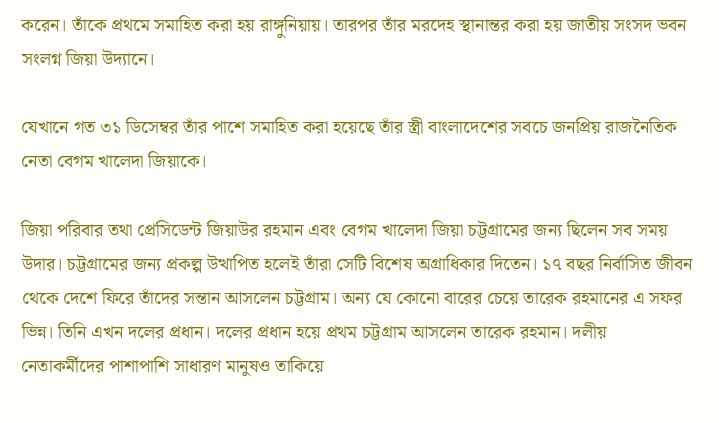করেন। তাঁকে প্রথমে সমাহিত করা হয় রাঙ্গুনিয়ায়। তারপর তাঁর মরদেহ স্থানান্তর করা হয় জাতীয় সংসদ ভবন সংলগ্ন জিয়া উদ্যানে।

যেখানে গত ৩১ ডিসেম্বর তাঁর পাশে সমাহিত করা হয়েছে তাঁর স্ত্রী বাংলাদেশের সবচে জনপ্রিয় রাজনৈতিক নেতা বেগম খালেদা জিয়াকে।

জিয়া পরিবার তথা প্রেসিডেন্ট জিয়াউর রহমান এবং বেগম খালেদা জিয়া চট্টগ্রামের জন্য ছিলেন সব সময় উদার। চট্টগ্রামের জন্য প্রকল্প উত্থাপিত হলেই তাঁরা সেটি বিশেষ অগ্রাধিকার দিতেন। ১৭ বছর নির্বাসিত জীবন থেকে দেশে ফিরে তাঁদের সন্তান আসলেন চট্টগ্রাম। অন্য যে কোনো বারের চেয়ে তারেক রহমানের এ সফর ভিন্ন। তিনি এখন দলের প্রধান। দলের প্রধান হয়ে প্রথম চট্টগ্রাম আসলেন তারেক রহমান। দলীয় নেতাকর্মীদের পাশাপাশি সাধারণ মানুষও তাকিয়ে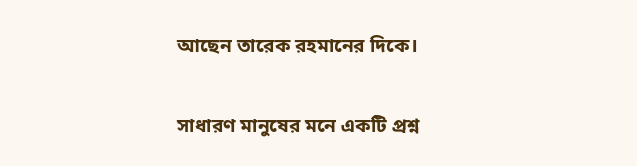আছেন তারেক রহমানের দিকে।

সাধারণ মানুষের মনে একটি প্রশ্ন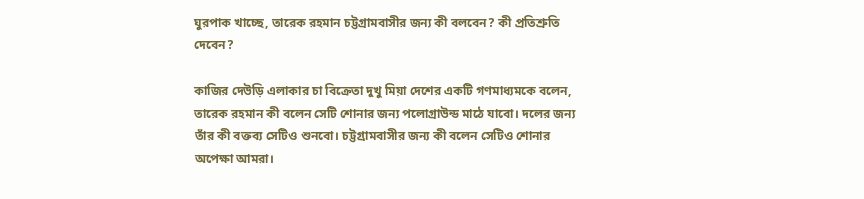ঘুরপাক খাচ্ছে, তারেক রহমান চট্টগ্রামবাসীর জন্য কী বলবেন? কী প্রতিশ্রুতি দেবেন?

কাজির দেউড়ি এলাকার চা বিক্রেতা দুখু মিয়া দেশের একটি গণমাধ্যমকে বলেন, তারেক রহমান কী বলেন সেটি শোনার জন্য পলোগ্রাউন্ড মাঠে যাবো। দলের জন্য তাঁর কী বক্তব্য সেটিও শুনবো। চট্টগ্রামবাসীর জন্য কী বলেন সেটিও শোনার অপেক্ষা আমরা।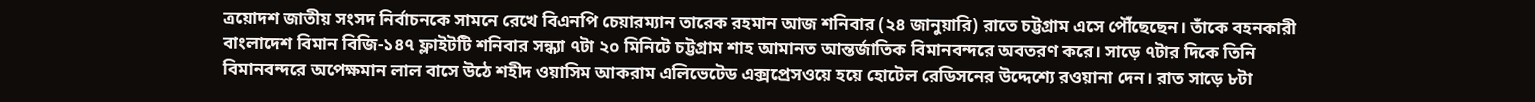ত্রয়োদশ জাতীয় সংসদ নির্বাচনকে সামনে রেখে বিএনপি চেয়ারম্যান তারেক রহমান আজ শনিবার (২৪ জানুয়ারি) রাতে চট্টগ্রাম এসে পৌঁছেছেন। তাঁকে বহনকারী বাংলাদেশ বিমান বিজি-১৪৭ ফ্লাইটটি শনিবার সন্ধ্যা ৭টা ২০ মিনিটে চট্টগ্রাম শাহ আমানত আন্তর্জাতিক বিমানবন্দরে অবতরণ করে। সাড়ে ৭টার দিকে তিনি বিমানবন্দরে অপেক্ষমান লাল বাসে উঠে শহীদ ওয়াসিম আকরাম এলিভেটেড এক্সপ্রেসওয়ে হয়ে হোটেল রেডিসনের উদ্দেশ্যে রওয়ানা দেন। রাত সাড়ে ৮টা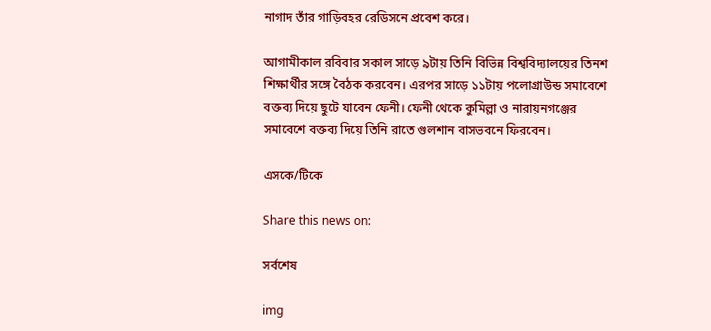নাগাদ তাঁর গাড়িবহর রেডিসনে প্রবেশ করে।

আগামীকাল রবিবার সকাল সাড়ে ৯টায় তিনি বিভিন্ন বিশ্ববিদ্যালয়ের তিনশ শিক্ষার্থীর সঙ্গে বৈঠক করবেন। এরপর সাড়ে ১১টায় পলোগ্রাউন্ড সমাবেশে বক্তব্য দিয়ে ছুটে যাবেন ফেনী। ফেনী থেকে কুমিল্লা ও নারায়নগঞ্জের সমাবেশে বক্তব্য দিয়ে তিনি রাতে গুলশান বাসভবনে ফিরবেন।

এসকে/টিকে

Share this news on:

সর্বশেষ

img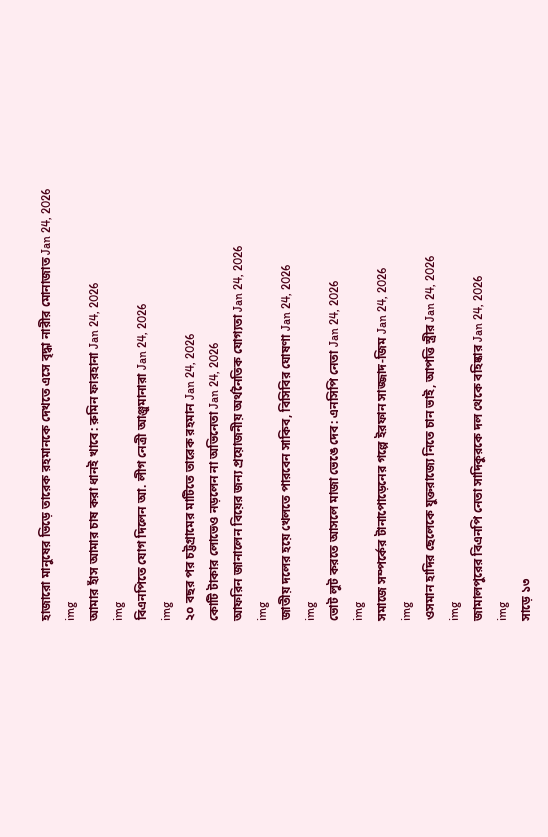হাজারো মানুষের ভিড়ে তারেক রহমানকে দেখতে এসে বৃদ্ধা নারীর মোনাজাত Jan 24, 2026
img
আমার হাঁস আমার চাষ করা ধানই খাবে: রুমিন ফারহানা Jan 24, 2026
img
বিএনপিতে যোগ দিলেন আ. লীগ নেত্রী আঞ্জুমানারা Jan 24, 2026
img
২০ বছর পর চট্টগ্রামের মাটিতে তারেক রহমান Jan 24, 2026
কোটি টাকার লোভেও নড়লেন না অভিনেতা Jan 24, 2026
আফরিন জানালেন বিয়ের জন্য প্রয়োজনীয় অর্থনৈতিক যোগ্যতা Jan 24, 2026
img
জাতীয় দলের হয়ে খেলতে পারবেন সাকিব, বিসিবির ঘোষণা Jan 24, 2026
img
ভোট লুট করতে আসলে মাজা ভেঙে দেব: এনসিপি নেতা Jan 24, 2026
img
সমাজে সম্পর্কের টানাপোড়েনের গল্পে ইরফান সাজ্জাদ-জিম Jan 24, 2026
img
ওসমান হাদির ছেলেকে যুক্তরাজ্যে নিতে চান ভাই, আপত্তি স্ত্রীর Jan 24, 2026
img
জামালপুরের বিএনপি নেতা সাদিকুরকে দল থেকে বহিষ্কার Jan 24, 2026
img
সাড়ে ১৩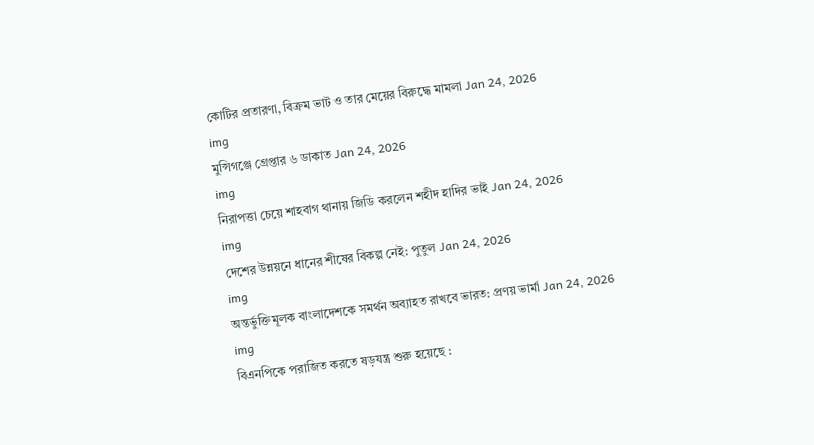কোটির প্রতারণা, বিক্রম ভাট ও তার মেয়ের বিরুদ্ধে মামলা Jan 24, 2026
img
মুন্সিগঞ্জে গ্রেপ্তার ৬ ডাকাত Jan 24, 2026
img
নিরাপত্তা চেয়ে শাহবাগ থানায় জিডি করলেন শহীদ হাদির ভাই Jan 24, 2026
img
দেশের উন্নয়নে ধানের শীষের বিকল্প নেই: পুতুল Jan 24, 2026
img
অন্তর্ভুক্তিমূলক বাংলাদেশকে সমর্থন অব্যাহত রাখবে ভারত: প্রণয় ভার্মা Jan 24, 2026
img
বিএনপিকে পরাজিত করতে ষড়যন্ত্র শুরু হয়েছে :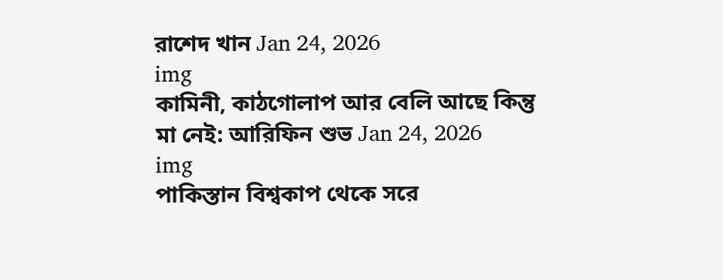রাশেদ খান Jan 24, 2026
img
কামিনী, কাঠগোলাপ আর বেলি আছে কিন্তু মা নেই: আরিফিন শুভ Jan 24, 2026
img
পাকিস্তান বিশ্বকাপ থেকে সরে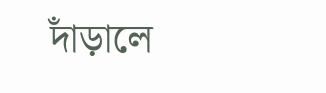দাঁড়ালে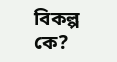বিকল্প কে?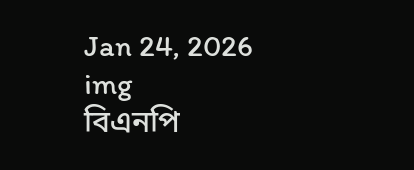Jan 24, 2026
img
বিএনপি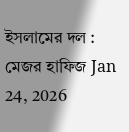ইসলামের দল : মেজর হাফিজ Jan 24, 2026